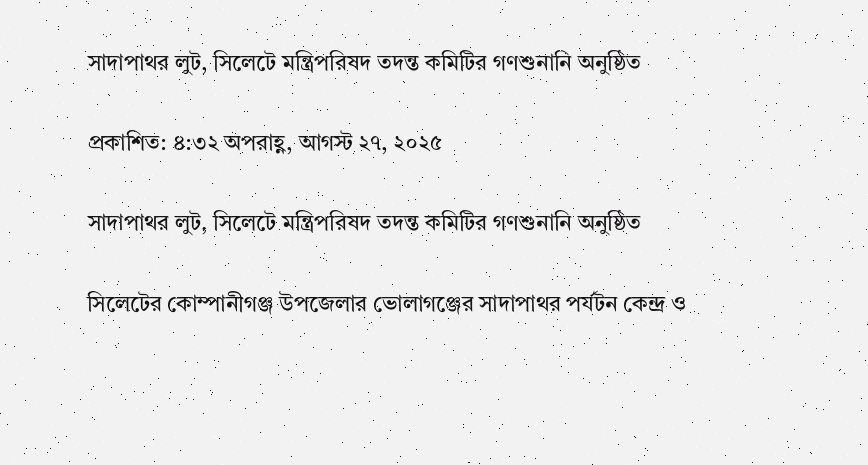সাদাপাথর লুট, সিলেটে মন্ত্রিপরিষদ তদন্ত কমিটির গণশুনানি অনুষ্ঠিত

প্রকাশিত: ৪:৩২ অপরাহ্ণ, আগস্ট ২৭, ২০২৫

সাদাপাথর লুট, সিলেটে মন্ত্রিপরিষদ তদন্ত কমিটির গণশুনানি অনুষ্ঠিত

সিলেটের কোম্পানীগঞ্জ উপজেলার ভোলাগঞ্জের সাদাপাথর পর্যটন কেন্দ্র ও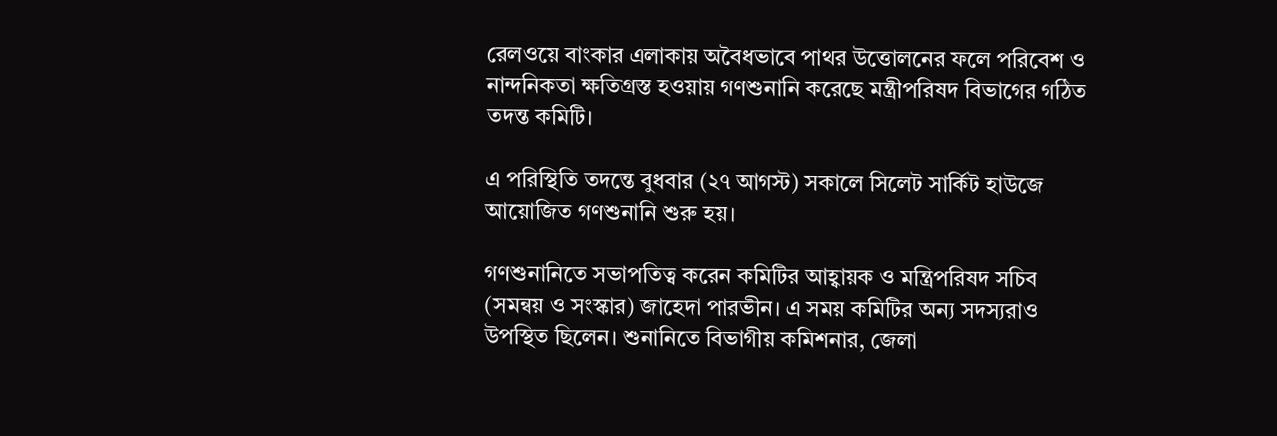রেলওয়ে বাংকার এলাকায় অবৈধভাবে পাথর উত্তোলনের ফলে পরিবেশ ও নান্দনিকতা ক্ষতিগ্রস্ত হওয়ায় গণশুনানি করেছে মন্ত্রীপরিষদ বিভাগের গঠিত তদন্ত কমিটি।

এ পরিস্থিতি তদন্তে বুধবার (২৭ আগস্ট) সকালে সিলেট সার্কিট হাউজে আয়োজিত গণশুনানি শুরু হয়।

গণশুনানিতে সভাপতিত্ব করেন কমিটির আহ্বায়ক ও মন্ত্রিপরিষদ সচিব (সমন্বয় ও সংস্কার) জাহেদা পারভীন। এ সময় কমিটির অন্য সদস্যরাও উপস্থিত ছিলেন। শুনানিতে বিভাগীয় কমিশনার, জেলা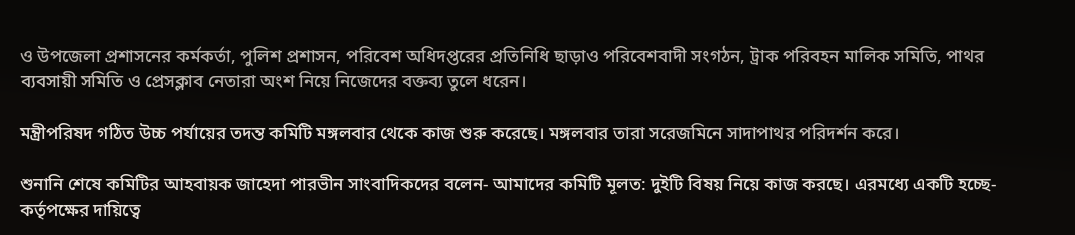ও উপজেলা প্রশাসনের কর্মকর্তা, পুলিশ প্রশাসন, পরিবেশ অধিদপ্তরের প্রতিনিধি ছাড়াও পরিবেশবাদী সংগঠন, ট্রাক পরিবহন মালিক সমিতি, পাথর ব্যবসায়ী সমিতি ও প্রেসক্লাব নেতারা অংশ নিয়ে নিজেদের বক্তব্য তুলে ধরেন।

মন্ত্রীপরিষদ গঠিত উচ্চ পর্যায়ের তদন্ত কমিটি মঙ্গলবার থেকে কাজ শুরু করেছে। মঙ্গলবার তারা সরেজমিনে সাদাপাথর পরিদর্শন করে।

শুনানি শেষে কমিটির আহবায়ক জাহেদা পারভীন সাংবাদিকদের বলেন- আমাদের কমিটি মূলত: দুইটি বিষয় নিয়ে কাজ করছে। এরমধ্যে একটি হচ্ছে- কর্তৃপক্ষের দায়িত্বে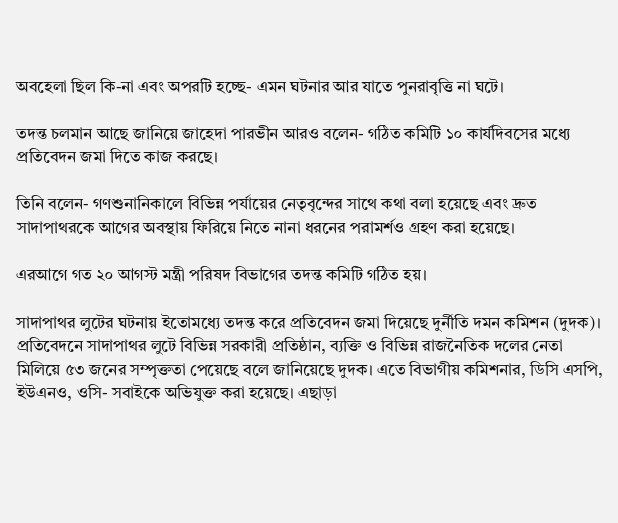অবহেলা ছিল কি-না এবং অপরটি হচ্ছে- এমন ঘটনার আর যাতে পুনরাবৃত্তি না ঘটে।

তদন্ত চলমান আছে জানিয়ে জাহেদা পারভীন আরও বলেন- গঠিত কমিটি ১০ কার্যদিবসের মধ্যে প্রতিবেদন জমা দিতে কাজ করছে।

তিনি বলেন- গণশুনানিকালে বিভিন্ন পর্যায়ের নেতৃবৃন্দের সাথে কথা বলা হয়েছে এবং দ্রুত সাদাপাথরকে আগের অবস্থায় ফিরিয়ে নিতে নানা ধরনের পরামর্শও গ্রহণ করা হয়েছে।

এরআগে গত ২০ আগস্ট মন্ত্রী পরিষদ বিভাগের তদন্ত কমিটি গঠিত হয়।

সাদাপাথর লুটের ঘটনায় ইতোমধ্যে তদন্ত করে প্রতিবেদন জমা দিয়েছে দুর্নীতি দমন কমিশন (দুদক)। প্রতিবেদনে সাদাপাথর লুটে বিভিন্ন সরকারী প্রতিষ্ঠান, ব্যক্তি ও বিভিন্ন রাজনৈতিক দলের নেতা মিলিয়ে ৫৩ জনের সম্পৃক্ততা পেয়েছে বলে জানিয়েছে দুদক। এতে বিভাগীয় কমিশনার, ডিসি এসপি, ইউএনও, ওসি- সবাইকে অভিযুক্ত করা হয়েছে। এছাড়া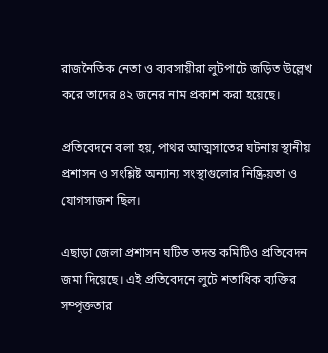রাজনৈতিক নেতা ও ব্যবসায়ীরা লুটপাটে জড়িত উল্লেখ করে তাদের ৪২ জনের নাম প্রকাশ করা হয়েছে।

প্রতিবেদনে বলা হয়, পাথর আত্মসাতের ঘটনায় স্থানীয় প্রশাসন ও সংশ্লিষ্ট অন্যান্য সংস্থাগুলোর নিষ্ক্রিয়তা ও যোগসাজশ ছিল।

এছাড়া জেলা প্রশাসন ঘটিত তদন্ত কমিটিও প্রতিবেদন জমা দিয়েছে। এই প্রতিবেদনে লুটে শতাধিক ব্যক্তির সম্পৃক্ততার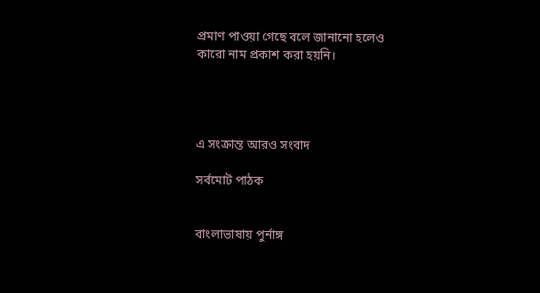প্রমাণ পাওয়া গেছে বলে জানানো হলেও কারো নাম প্রকাশ করা হয়নি।




এ সংক্রান্ত আরও সংবাদ

সর্বমোট পাঠক


বাংলাভাষায় পুর্নাঙ্গ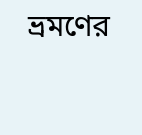ভ্রমণের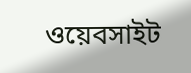ওয়েবসাইট